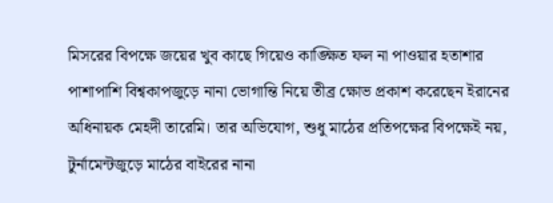মিসরের বিপক্ষে জয়ের খুব কাছে গিয়েও কাঙ্ক্ষিত ফল না পাওয়ার হতাশার পাশাপাশি বিশ্বকাপজুড়ে নানা ভোগান্তি নিয়ে তীব্র ক্ষোভ প্রকাশ করেছেন ইরানের অধিনায়ক মেহদী তারেমি। তার অভিযোগ, শুধু মাঠের প্রতিপক্ষের বিপক্ষেই নয়, টুর্নামেন্টজুড়ে মাঠের বাইরের নানা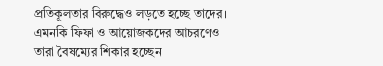প্রতিকূলতার বিরুদ্ধেও লড়তে হচ্ছে তাদের। এমনকি ফিফা ও আয়োজকদের আচরণেও তারা বৈষম্যের শিকার হচ্ছেন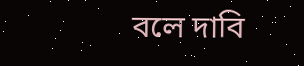বলে দাবি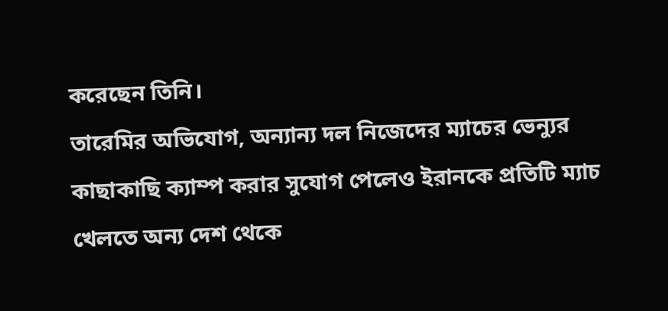করেছেন তিনি।
তারেমির অভিযোগ, অন্যান্য দল নিজেদের ম্যাচের ভেন্যুর কাছাকাছি ক্যাম্প করার সুযোগ পেলেও ইরানকে প্রতিটি ম্যাচ খেলতে অন্য দেশ থেকে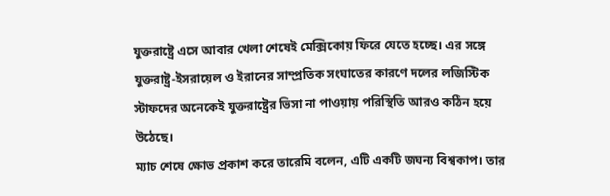যুক্তরাষ্ট্রে এসে আবার খেলা শেষেই মেক্সিকোয় ফিরে যেতে হচ্ছে। এর সঙ্গে যুক্তরাষ্ট্র-ইসরায়েল ও ইরানের সাম্প্রতিক সংঘাতের কারণে দলের লজিস্টিক স্টাফদের অনেকেই যুক্তরাষ্ট্রের ভিসা না পাওয়ায় পরিস্থিতি আরও কঠিন হয়ে উঠেছে।
ম্যাচ শেষে ক্ষোভ প্রকাশ করে তারেমি বলেন, এটি একটি জঘন্য বিশ্বকাপ। তার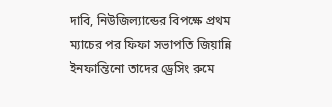দাবি, নিউজিল্যান্ডের বিপক্ষে প্রথম ম্যাচের পর ফিফা সভাপতি জিয়ান্নি ইনফান্তিনো তাদের ড্রেসিং রুমে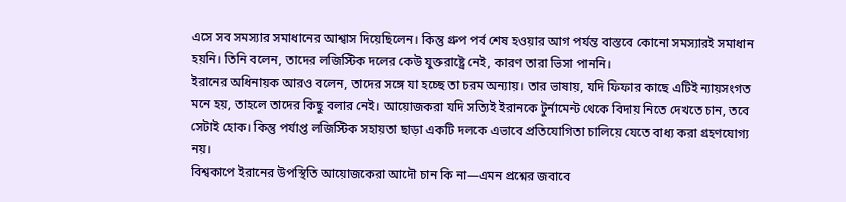এসে সব সমস্যার সমাধানের আশ্বাস দিয়েছিলেন। কিন্তু গ্রুপ পর্ব শেষ হওয়ার আগ পর্যন্ত বাস্তবে কোনো সমস্যারই সমাধান হয়নি। তিনি বলেন, তাদের লজিস্টিক দলের কেউ যুক্তরাষ্ট্রে নেই, কারণ তারা ভিসা পাননি।
ইরানের অধিনায়ক আরও বলেন, তাদের সঙ্গে যা হচ্ছে তা চরম অন্যায়। তার ভাষায়, যদি ফিফার কাছে এটিই ন্যায়সংগত মনে হয়, তাহলে তাদের কিছু বলার নেই। আয়োজকরা যদি সত্যিই ইরানকে টুর্নামেন্ট থেকে বিদায় নিতে দেখতে চান, তবে সেটাই হোক। কিন্তু পর্যাপ্ত লজিস্টিক সহায়তা ছাড়া একটি দলকে এভাবে প্রতিযোগিতা চালিয়ে যেতে বাধ্য করা গ্রহণযোগ্য নয়।
বিশ্বকাপে ইরানের উপস্থিতি আয়োজকেরা আদৌ চান কি না—এমন প্রশ্নের জবাবে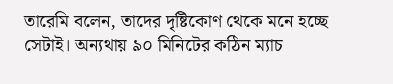তারেমি বলেন, তাদের দৃষ্টিকোণ থেকে মনে হচ্ছে সেটাই। অন্যথায় ৯০ মিনিটের কঠিন ম্যাচ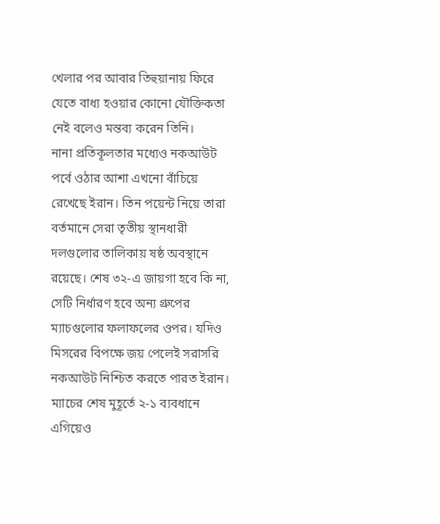খেলার পর আবার তিহুয়ানায় ফিরে যেতে বাধ্য হওয়ার কোনো যৌক্তিকতা নেই বলেও মন্তব্য করেন তিনি।
নানা প্রতিকূলতার মধ্যেও নকআউট পর্বে ওঠার আশা এখনো বাঁচিয়ে রেখেছে ইরান। তিন পয়েন্ট নিয়ে তারা বর্তমানে সেরা তৃতীয় স্থানধারী দলগুলোর তালিকায় ষষ্ঠ অবস্থানে রয়েছে। শেষ ৩২-এ জায়গা হবে কি না, সেটি নির্ধারণ হবে অন্য গ্রুপের ম্যাচগুলোর ফলাফলের ওপর। যদিও মিসরের বিপক্ষে জয় পেলেই সরাসরি নকআউট নিশ্চিত করতে পারত ইরান। ম্যাচের শেষ মুহূর্তে ২-১ ব্যবধানে এগিয়েও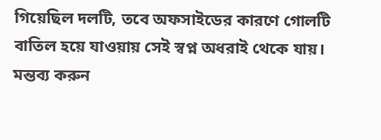গিয়েছিল দলটি, তবে অফসাইডের কারণে গোলটি বাতিল হয়ে যাওয়ায় সেই স্বপ্ন অধরাই থেকে যায়।
মন্তব্য করুন